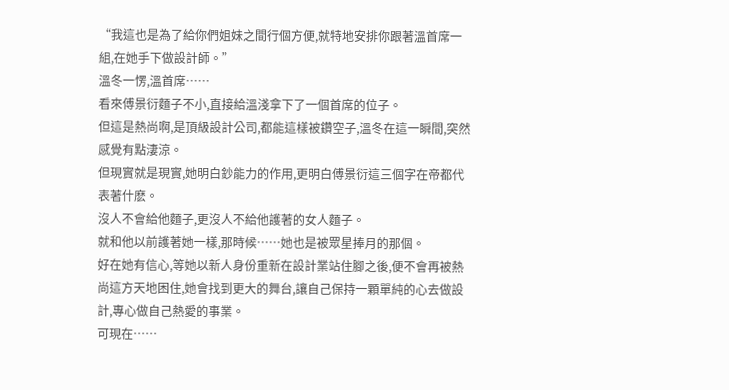“我這也是為了給你們姐妹之間行個方便,就特地安排你跟著溫首席一組,在她手下做設計師。”
溫冬一愣,溫首席……
看來傅景衍麵子不小,直接給溫淺拿下了一個首席的位子。
但這是熱尚啊,是頂級設計公司,都能這樣被鑽空子,溫冬在這一瞬間,突然感覺有點淒涼。
但現實就是現實,她明白鈔能力的作用,更明白傅景衍這三個字在帝都代表著什麽。
沒人不會給他麵子,更沒人不給他護著的女人麵子。
就和他以前護著她一樣,那時候……她也是被眾星捧月的那個。
好在她有信心,等她以新人身份重新在設計業站住腳之後,便不會再被熱尚這方天地困住,她會找到更大的舞台,讓自己保持一顆單純的心去做設計,專心做自己熱愛的事業。
可現在……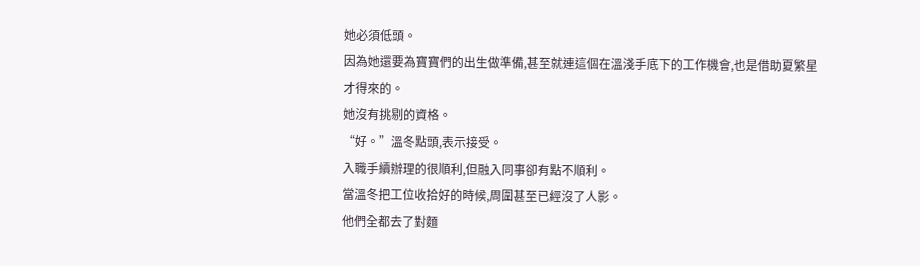她必須低頭。
因為她還要為寶寶們的出生做準備,甚至就連這個在溫淺手底下的工作機會,也是借助夏繁星才得來的。
她沒有挑剔的資格。
“好。”溫冬點頭,表示接受。
入職手續辦理的很順利,但融入同事卻有點不順利。
當溫冬把工位收拾好的時候,周圍甚至已經沒了人影。
他們全都去了對麵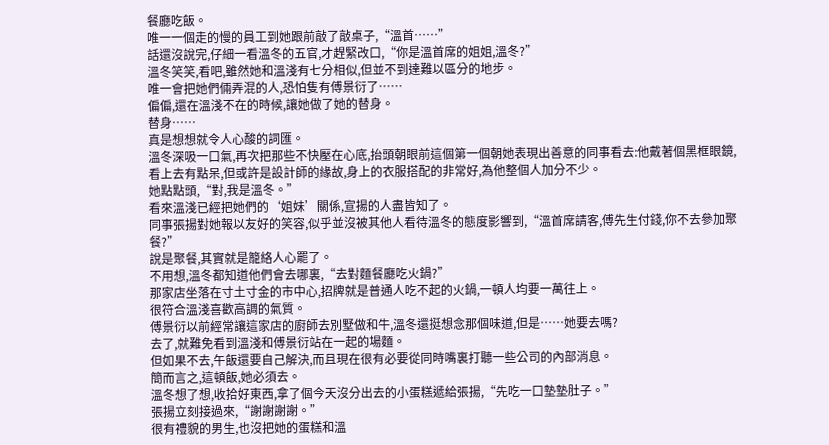餐廳吃飯。
唯一一個走的慢的員工到她跟前敲了敲桌子,“溫首……”
話還沒說完,仔細一看溫冬的五官,才趕緊改口,“你是溫首席的姐姐,溫冬?”
溫冬笑笑,看吧,雖然她和溫淺有七分相似,但並不到達難以區分的地步。
唯一會把她們倆弄混的人,恐怕隻有傅景衍了……
偏偏,還在溫淺不在的時候,讓她做了她的替身。
替身……
真是想想就令人心酸的詞匯。
溫冬深吸一口氣,再次把那些不快壓在心底,抬頭朝眼前這個第一個朝她表現出善意的同事看去:他戴著個黑框眼鏡,看上去有點呆,但或許是設計師的緣故,身上的衣服搭配的非常好,為他整個人加分不少。
她點點頭,“對,我是溫冬。”
看來溫淺已經把她們的‘姐妹’關係,宣揚的人盡皆知了。
同事張揚對她報以友好的笑容,似乎並沒被其他人看待溫冬的態度影響到,“溫首席請客,傅先生付錢,你不去參加聚餐?”
說是聚餐,其實就是籠絡人心罷了。
不用想,溫冬都知道他們會去哪裏,“去對麵餐廳吃火鍋?”
那家店坐落在寸土寸金的市中心,招牌就是普通人吃不起的火鍋,一頓人均要一萬往上。
很符合溫淺喜歡高調的氣質。
傅景衍以前經常讓這家店的廚師去別墅做和牛,溫冬還挺想念那個味道,但是……她要去嗎?
去了,就難免看到溫淺和傅景衍站在一起的場麵。
但如果不去,午飯還要自己解決,而且現在很有必要從同時嘴裏打聽一些公司的內部消息。
簡而言之,這頓飯,她必須去。
溫冬想了想,收拾好東西,拿了個今天沒分出去的小蛋糕遞給張揚,“先吃一口墊墊肚子。”
張揚立刻接過來,“謝謝謝謝。”
很有禮貌的男生,也沒把她的蛋糕和溫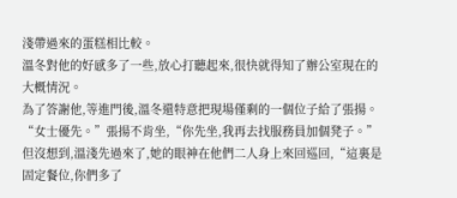淺帶過來的蛋糕相比較。
溫冬對他的好感多了一些,放心打聽起來,很快就得知了辦公室現在的大概情況。
為了答謝他,等進門後,溫冬還特意把現場僅剩的一個位子給了張揚。
“女士優先。”張揚不肯坐,“你先坐,我再去找服務員加個凳子。”
但沒想到,溫淺先過來了,她的眼神在他們二人身上來回巡回,“這裏是固定餐位,你們多了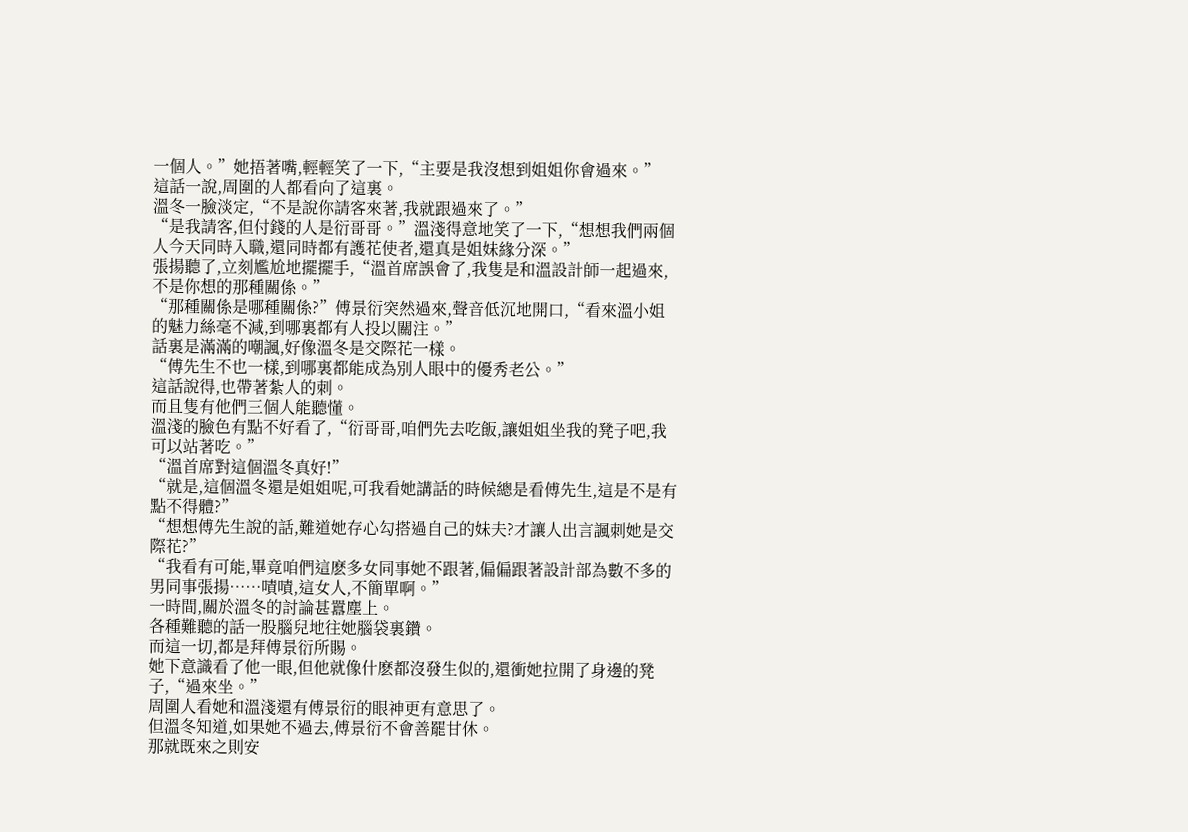一個人。”她捂著嘴,輕輕笑了一下,“主要是我沒想到姐姐你會過來。”
這話一說,周圍的人都看向了這裏。
溫冬一臉淡定,“不是說你請客來著,我就跟過來了。”
“是我請客,但付錢的人是衍哥哥。”溫淺得意地笑了一下,“想想我們兩個人今天同時入職,還同時都有護花使者,還真是姐妹緣分深。”
張揚聽了,立刻尷尬地擺擺手,“溫首席誤會了,我隻是和溫設計師一起過來,不是你想的那種關係。”
“那種關係是哪種關係?”傅景衍突然過來,聲音低沉地開口,“看來溫小姐的魅力絲毫不減,到哪裏都有人投以關注。”
話裏是滿滿的嘲諷,好像溫冬是交際花一樣。
“傅先生不也一樣,到哪裏都能成為別人眼中的優秀老公。”
這話說得,也帶著紮人的刺。
而且隻有他們三個人能聽懂。
溫淺的臉色有點不好看了,“衍哥哥,咱們先去吃飯,讓姐姐坐我的凳子吧,我可以站著吃。”
“溫首席對這個溫冬真好!”
“就是,這個溫冬還是姐姐呢,可我看她講話的時候總是看傅先生,這是不是有點不得體?”
“想想傅先生說的話,難道她存心勾搭過自己的妹夫?才讓人出言諷刺她是交際花?”
“我看有可能,畢竟咱們這麽多女同事她不跟著,偏偏跟著設計部為數不多的男同事張揚……嘖嘖,這女人,不簡單啊。”
一時間,關於溫冬的討論甚囂塵上。
各種難聽的話一股腦兒地往她腦袋裏鑽。
而這一切,都是拜傅景衍所賜。
她下意識看了他一眼,但他就像什麽都沒發生似的,還衝她拉開了身邊的凳子,“過來坐。”
周圍人看她和溫淺還有傅景衍的眼神更有意思了。
但溫冬知道,如果她不過去,傅景衍不會善罷甘休。
那就既來之則安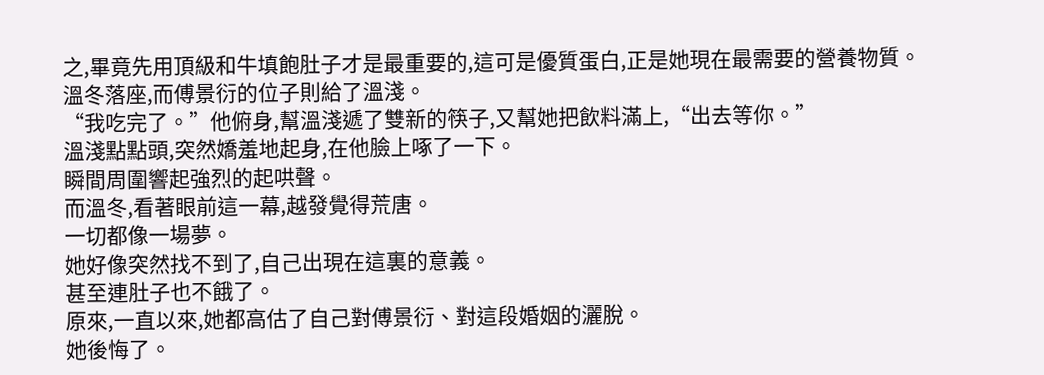之,畢竟先用頂級和牛填飽肚子才是最重要的,這可是優質蛋白,正是她現在最需要的營養物質。
溫冬落座,而傅景衍的位子則給了溫淺。
“我吃完了。”他俯身,幫溫淺遞了雙新的筷子,又幫她把飲料滿上,“出去等你。”
溫淺點點頭,突然嬌羞地起身,在他臉上啄了一下。
瞬間周圍響起強烈的起哄聲。
而溫冬,看著眼前這一幕,越發覺得荒唐。
一切都像一場夢。
她好像突然找不到了,自己出現在這裏的意義。
甚至連肚子也不餓了。
原來,一直以來,她都高估了自己對傅景衍、對這段婚姻的灑脫。
她後悔了。